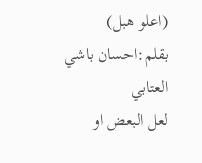(اعلو هبل)
بقلم:احسان باشي العتابي
لعل البعض او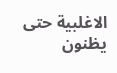الاغلبية حتى يظنون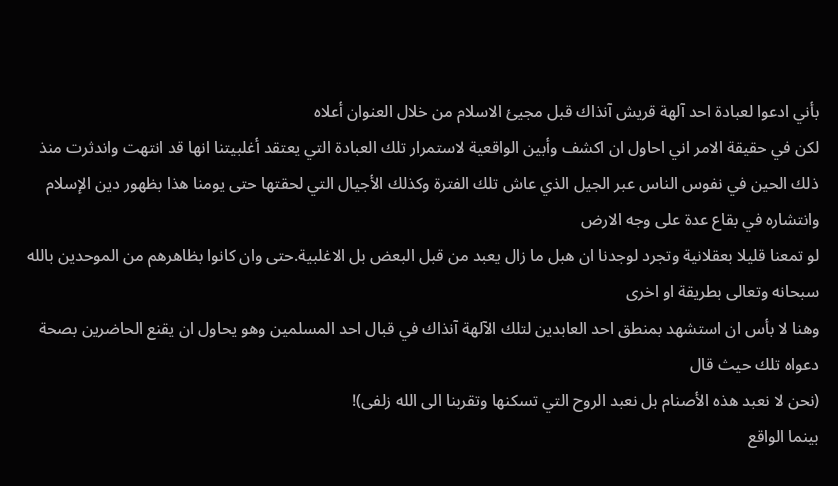بأني ادعوا لعبادة احد آلهة قريش آنذاك قبل مجيئ الاسلام من خلال العنوان أعلاه
لكن في حقيقة الامر اني احاول ان اكشف وأبين الواقعية لاستمرار تلك العبادة التي يعتقد أغلبيتنا انها قد انتهت واندثرت منذ ذلك الحين في نفوس الناس عبر الجيل الذي عاش تلك الفترة وكذلك الأجيال التي لحقتها حتى يومنا هذا بظهور دين الإسلام وانتشاره في بقاع عدة على وجه الارض
لو تمعنا قليلا بعقلانية وتجرد لوجدنا ان هبل ما زال يعبد من قبل البعض بل الاغلبية.حتى وان كانوا بظاهرهم من الموحدين بالله سبحانه وتعالى بطريقة او اخرى
وهنا لا بأس ان استشهد بمنطق احد العابدين لتلك الآلهة آنذاك في قبال احد المسلمين وهو يحاول ان يقنع الحاضرين بصحة دعواه تلك حيث قال
(نحن لا نعبد هذه الأصنام بل نعبد الروح التي تسكنها وتقربنا الى الله زلفى)!
بينما الواقع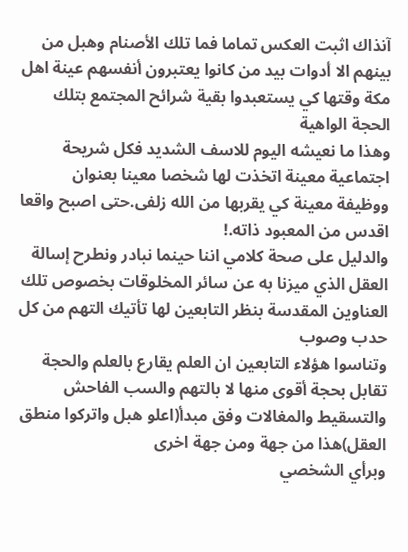آنذاك اثبت العكس تماما فما تلك الأصنام وهبل من بينهم الا أدوات بيد من كانوا يعتبرون أنفسهم عينة اهل مكة وقتها كي يستعبدوا بقية شرائح المجتمع بتلك الحجة الواهية
وهذا ما نعيشه اليوم للاسف الشديد فكل شريحة اجتماعية معينة اتخذت لها شخصا معينا بعنوان ووظيفة معينة كي يقربها من الله زلفى.حتى اصبح واقعا اقدس من المعبود ذاته.!
والدليل على صحة كلامي اننا حينما نبادر ونطرح إسالة العقل الذي ميزنا به عن سائر المخلوقات بخصوص تلك العناوين المقدسة بنظر التابعين لها تأتيك التهم من كل حدب وصوب
وتناسوا هؤلاء التابعين ان العلم يقارع بالعلم والحجة تقابل بحجة أقوى منها لا بالتهم والسب الفاحش والتسقيط والمغالات وفق مبدأ(اعلو هبل واتركوا منطق العقل)هذا من جهة ومن جهة اخرى
وبرأي الشخصي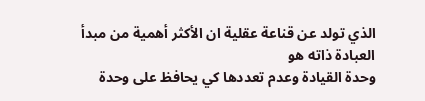الذي تولد عن قناعة عقلية ان الأكثر أهمية من مبدأ العبادة ذاته هو
وحدة القيادة وعدم تعددها كي يحافظ على وحدة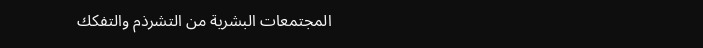المجتمعات البشرية من التشرذم والتفكك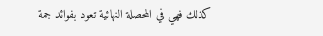كذلك فهي في المحصلة النهائية تعود بفوائد جمة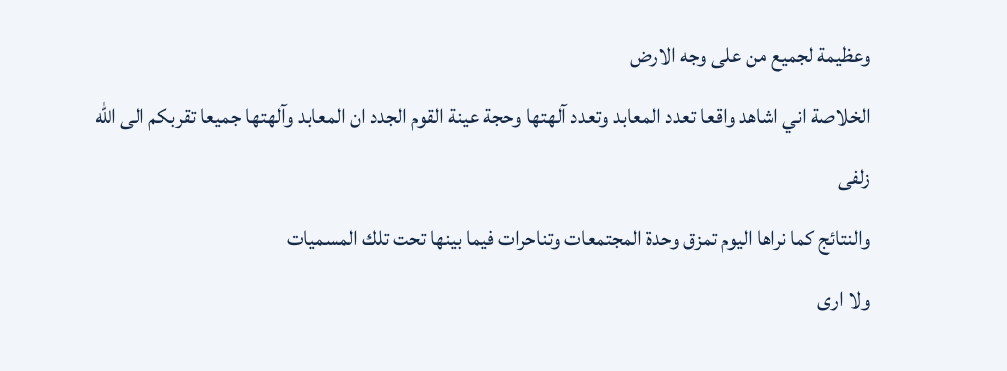وعظيمة لجميع من على وجه الارض
الخلاصة اني اشاهد واقعا تعدد المعابد وتعدد آلهتها وحجة عينة القوم الجدد ان المعابد وآلهتها جميعا تقربكم الى الله زلفى
والنتائج كما نراها اليوم تمزق وحدة المجتمعات وتناحرات فيما بينها تحت تلك المسميات
ولا ارى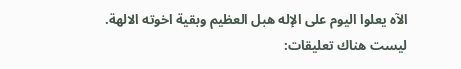الآه يعلوا اليوم على الإله هبل العظيم وبقية اخوته الالهة.
ليست هناك تعليقات: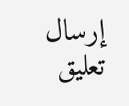إرسال تعليق